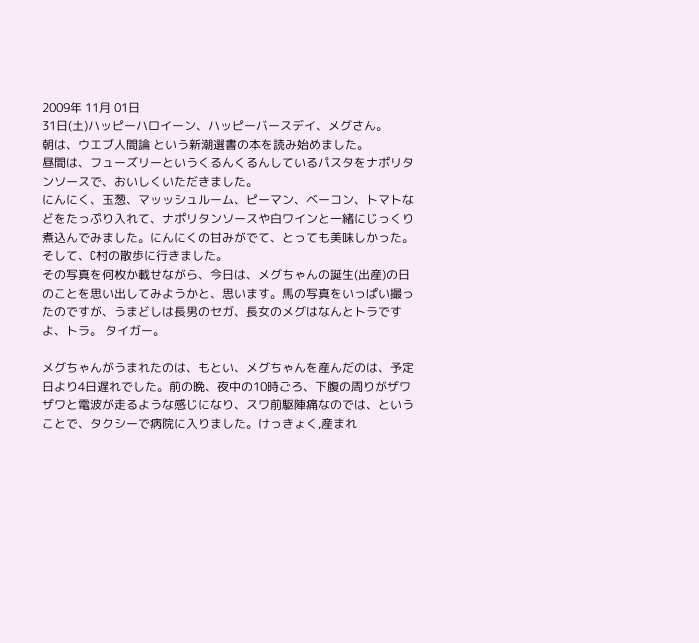2009年 11月 01日
31日(土)ハッピーハロイーン、ハッピーバースデイ、メグさん。
朝は、ウエブ人間論 という新潮選書の本を読み始めました。
昼間は、フューズリーというくるんくるんしているパスタをナポリタンソースで、おいしくいただきました。
にんにく、玉葱、マッッシュルーム、ピーマン、ベーコン、トマトなどをたっぷり入れて、ナポリタンソースや白ワインと一緒にじっくり煮込んでみました。にんにくの甘みがでて、とっても美味しかった。
そして、C村の散歩に行きました。
その写真を何枚か載せながら、今日は、メグちゃんの誕生(出産)の日のことを思い出してみようかと、思います。馬の写真をいっぱい撮ったのですが、うまどしは長男のセガ、長女のメグはなんとトラですよ、トラ。 タイガー。

メグちゃんがうまれたのは、もとい、メグちゃんを産んだのは、予定日より4日遅れでした。前の晩、夜中の10時ごろ、下腹の周りがザワザワと電波が走るような感じになり、スワ前駆陣痛なのでは、ということで、タクシーで病院に入りました。けっきょく,産まれ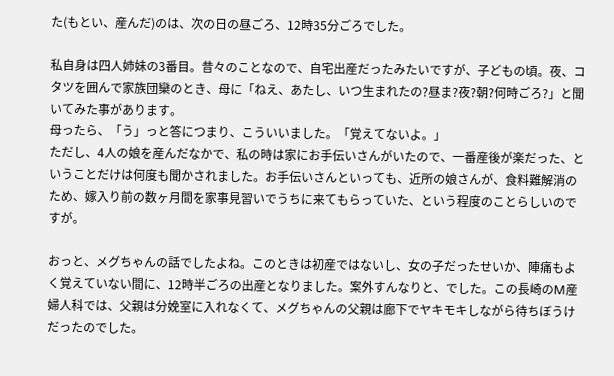た(もとい、産んだ)のは、次の日の昼ごろ、12時35分ごろでした。

私自身は四人姉妹の3番目。昔々のことなので、自宅出産だったみたいですが、子どもの頃。夜、コタツを囲んで家族団欒のとき、母に「ねえ、あたし、いつ生まれたの?昼ま?夜?朝?何時ごろ?」と聞いてみた事があります。
母ったら、「う」っと答につまり、こういいました。「覚えてないよ。」
ただし、4人の娘を産んだなかで、私の時は家にお手伝いさんがいたので、一番産後が楽だった、ということだけは何度も聞かされました。お手伝いさんといっても、近所の娘さんが、食料難解消のため、嫁入り前の数ヶ月間を家事見習いでうちに来てもらっていた、という程度のことらしいのですが。

おっと、メグちゃんの話でしたよね。このときは初産ではないし、女の子だったせいか、陣痛もよく覚えていない間に、12時半ごろの出産となりました。案外すんなりと、でした。この長崎のM産婦人科では、父親は分娩室に入れなくて、メグちゃんの父親は廊下でヤキモキしながら待ちぼうけだったのでした。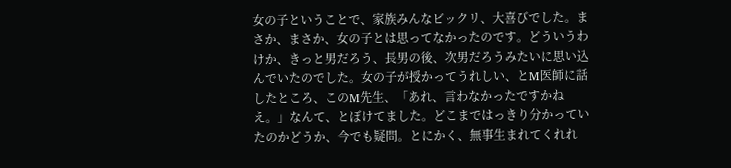女の子ということで、家族みんなビックリ、大喜びでした。まさか、まさか、女の子とは思ってなかったのです。どういうわけか、きっと男だろう、長男の後、次男だろうみたいに思い込んでいたのでした。女の子が授かってうれしい、とM医師に話したところ、このM先生、「あれ、言わなかったですかねえ。」なんて、とぼけてました。どこまではっきり分かっていたのかどうか、今でも疑問。とにかく、無事生まれてくれれ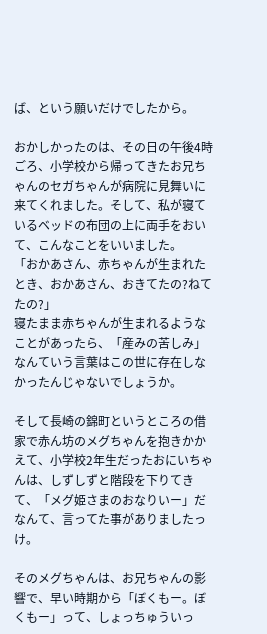ば、という願いだけでしたから。

おかしかったのは、その日の午後4時ごろ、小学校から帰ってきたお兄ちゃんのセガちゃんが病院に見舞いに来てくれました。そして、私が寝ているベッドの布団の上に両手をおいて、こんなことをいいました。
「おかあさん、赤ちゃんが生まれたとき、おかあさん、おきてたの?ねてたの?」
寝たまま赤ちゃんが生まれるようなことがあったら、「産みの苦しみ」なんていう言葉はこの世に存在しなかったんじゃないでしょうか。

そして長崎の錦町というところの借家で赤ん坊のメグちゃんを抱きかかえて、小学校2年生だったおにいちゃんは、しずしずと階段を下りてきて、「メグ姫さまのおなりいー」だなんて、言ってた事がありましたっけ。

そのメグちゃんは、お兄ちゃんの影響で、早い時期から「ぼくもー。ぼくもー」って、しょっちゅういっ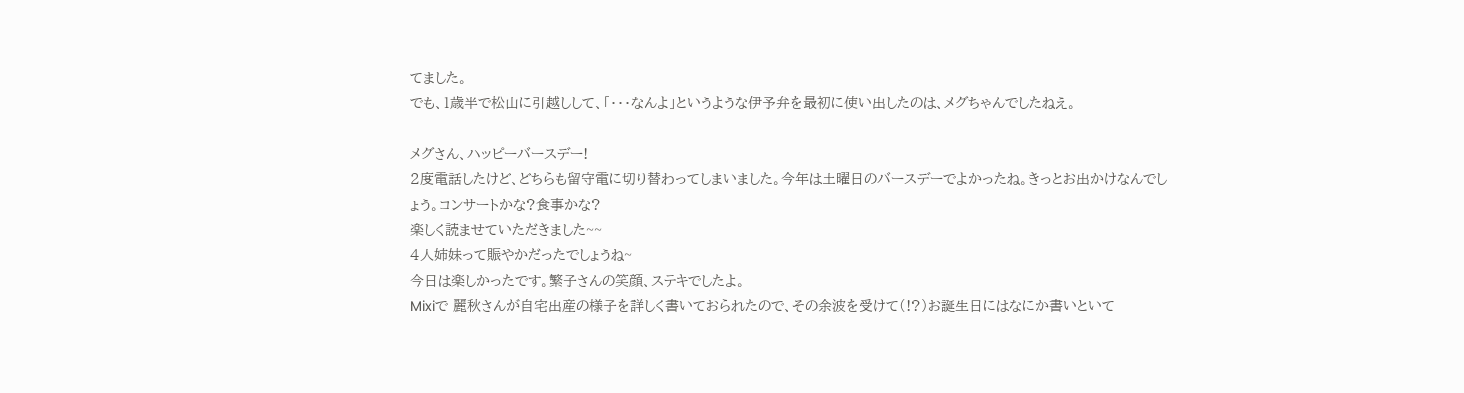てました。
でも、1歳半で松山に引越しして、「・・・なんよ」というような伊予弁を最初に使い出したのは、メグちゃんでしたねえ。

メグさん、ハッピーバースデー!
2度電話したけど、どちらも留守電に切り替わってしまいました。今年は土曜日のバースデーでよかったね。きっとお出かけなんでしょう。コンサートかな?食事かな?
楽しく読ませていただきました~~
4人姉妹って賑やかだったでしょうね~
今日は楽しかったです。繁子さんの笑顔、ステキでしたよ。
Mixiで 麗秋さんが自宅出産の様子を詳しく書いておられたので、その余波を受けて(!?)お誕生日にはなにか書いといて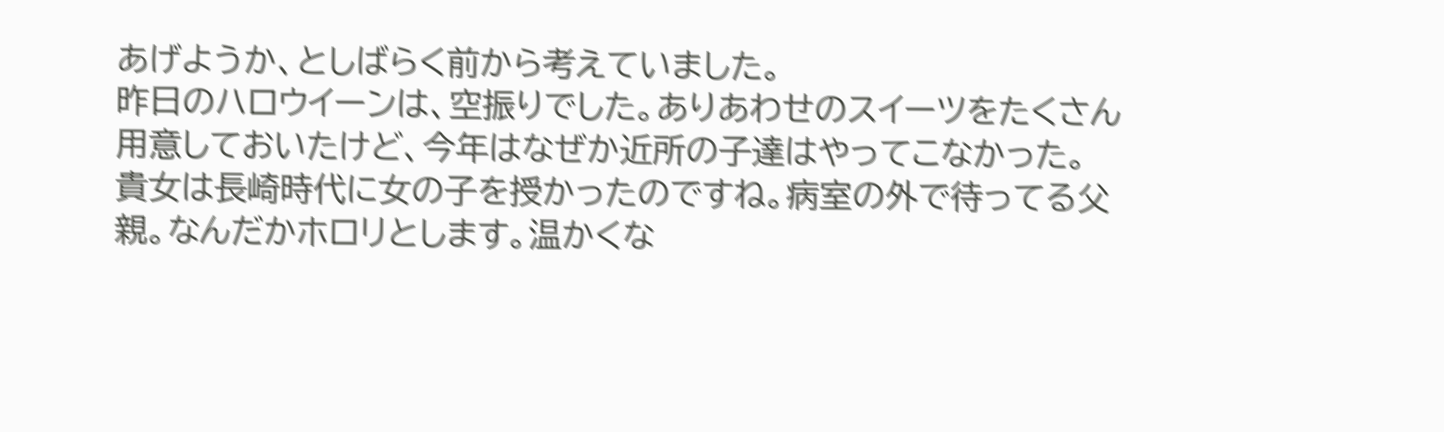あげようか、としばらく前から考えていました。
昨日のハロウイーンは、空振りでした。ありあわせのスイーツをたくさん用意しておいたけど、今年はなぜか近所の子達はやってこなかった。
貴女は長崎時代に女の子を授かったのですね。病室の外で待ってる父親。なんだかホロリとします。温かくな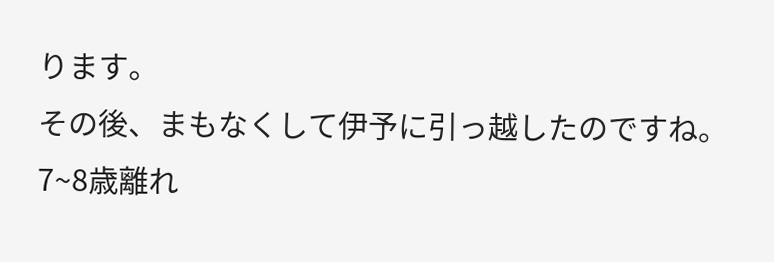ります。
その後、まもなくして伊予に引っ越したのですね。
7~8歳離れ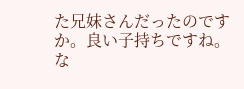た兄妹さんだったのですか。良い子持ちですね。
な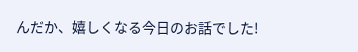んだか、嬉しくなる今日のお話でした!